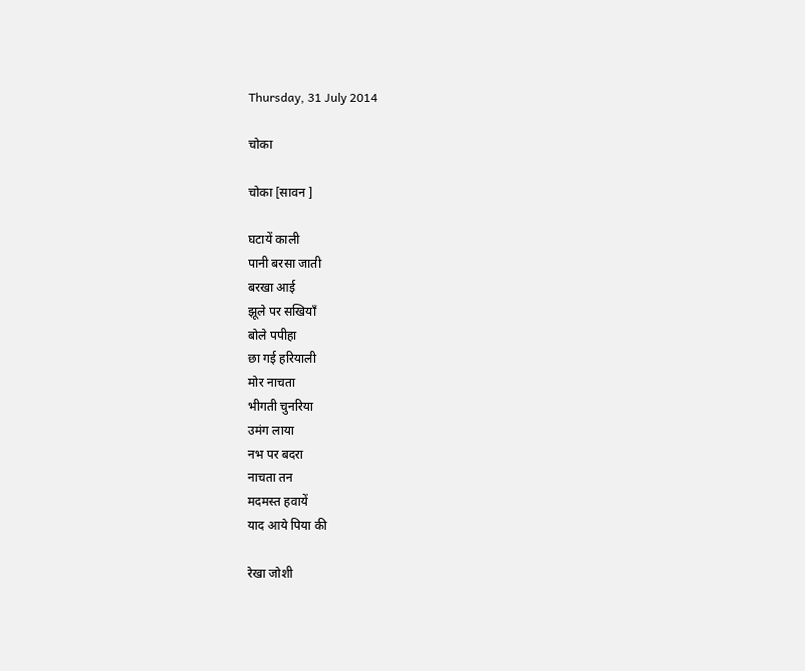Thursday, 31 July 2014

चोका

चोका [सावन ]

घटायें काली
पानी बरसा जाती
बरखा आई
झूले पर सखियाँ
बोले पपीहा
छा गई हरियाली
मोर नाचता
भीगती चुनरिया
उमंग लाया
नभ पर बदरा
नाचता तन
मदमस्त हवायें
याद आये पिया की

रेखा जोशी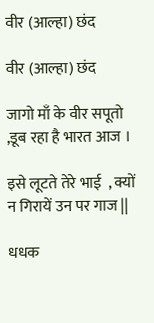वीर (आल्हा) छंद

वीर (आल्हा) छंद

जागो माँ के वीर सपूतो ,डूब रहा है भारत आज ।

इसे लूटते तेरे भाई  , क्यों न गिरायें उन पर गाज ||

धधक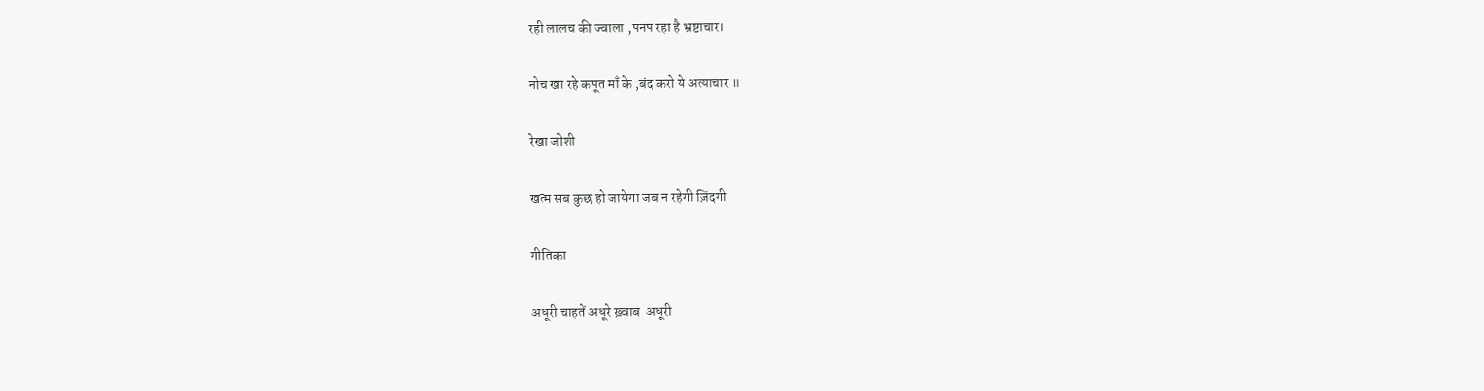रही लालच की ज्वाला ,पनप रहा है भ्रष्टाचार।

नोच खा रहे कपूत माँ के ,बंद करो ये अत्याचार ॥

रेखा जोशी

खत्म सब कुछ हो जायेगा जब न रहेगी ज़िंदगी

गीतिका

अधूरी चाहतें अधूरे ख़्वाब  अधूरी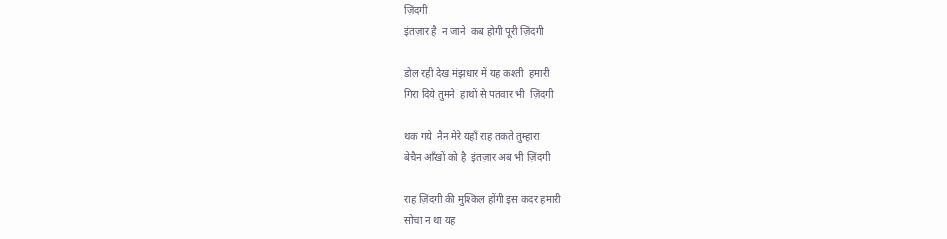ज़िंदगी
इंतज़ार है  न जाने  कब होगी पूरी ज़िंदगी

डोल रही देख मंझधार में यह कश्ती  हमारी
गिरा दिये तुमने  हाथों से पतवार भी  ज़िंदगी

थक गये  नैन मेरे यहाँ राह तकते तुम्हारा
बेचैन आँखों को है  इंतज़ार अब भी ज़िंदगी

राह ज़िंदगी की मुश्किल होंगी इस कदर हमारी
सोचा न था यह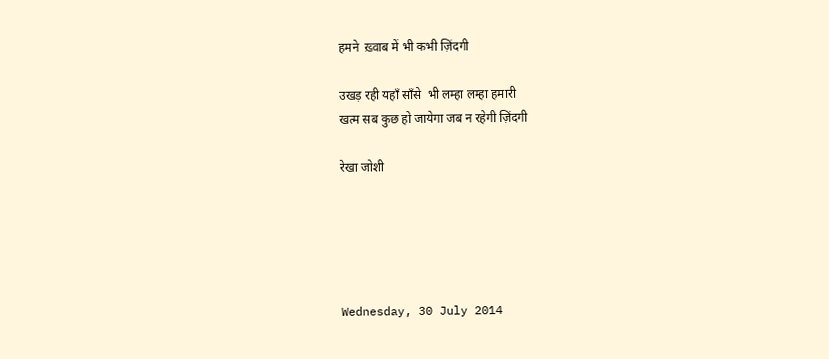हमने  ख़्वाब में भी कभी ज़िंदगी

उखड़ रही यहाँ साँसे  भी लम्हा लम्हा हमारी
खत्म सब कुछ हो जायेगा जब न रहेगी ज़िंदगी

रेखा जोशी





Wednesday, 30 July 2014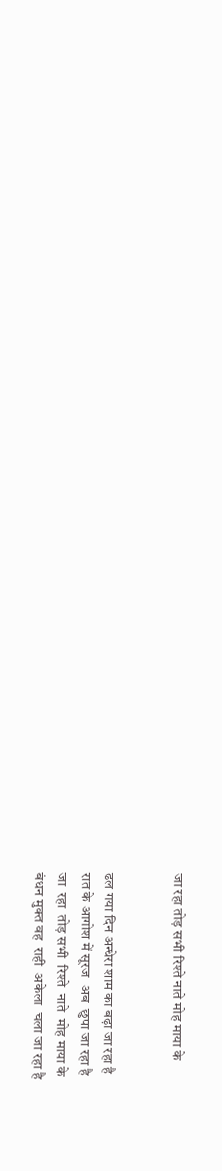जा रहा तोड़ सभी रिश्ते नाते मोह माया के


ढल गया दिन अन्धेरा शाम का बढ़ा जा रहा है
रात के आगोश में सूरज  अब  छुपा जा रहा है
जा  रहा  तोड़ सभी  रिश्ते  नाते  मोह माया के
बंधन मुक्त वह  राही  अकेला  चला जा रहा है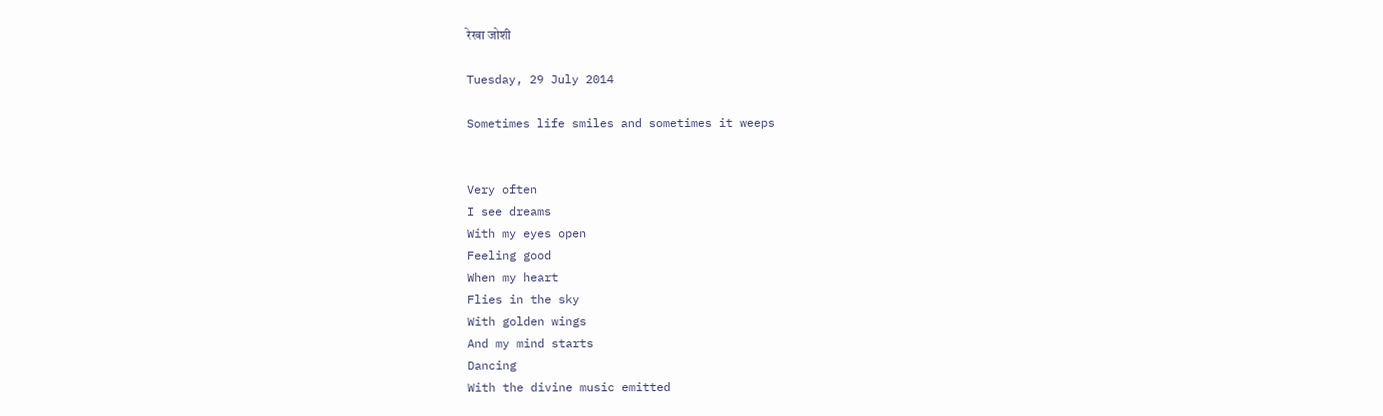रेखा जोशी

Tuesday, 29 July 2014

Sometimes life smiles and sometimes it weeps


Very often
I see dreams
With my eyes open
Feeling good
When my heart
Flies in the sky
With golden wings
And my mind starts
Dancing
With the divine music emitted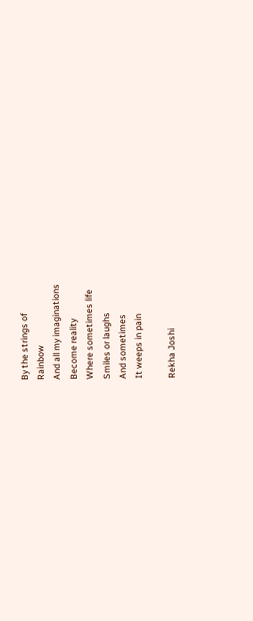By the strings of
Rainbow
And all my imaginations
Become reality
Where sometimes life
Smiles or laughs
And sometimes
It weeps in pain

Rekha Joshi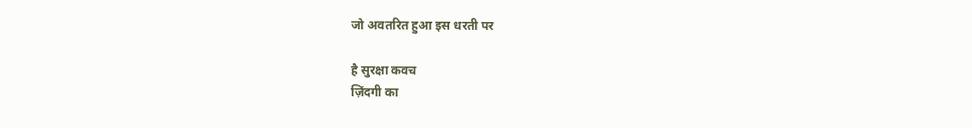जो अवतरित हुआ इस धरती पर

है सुरक्षा कवच
ज़िंदगी का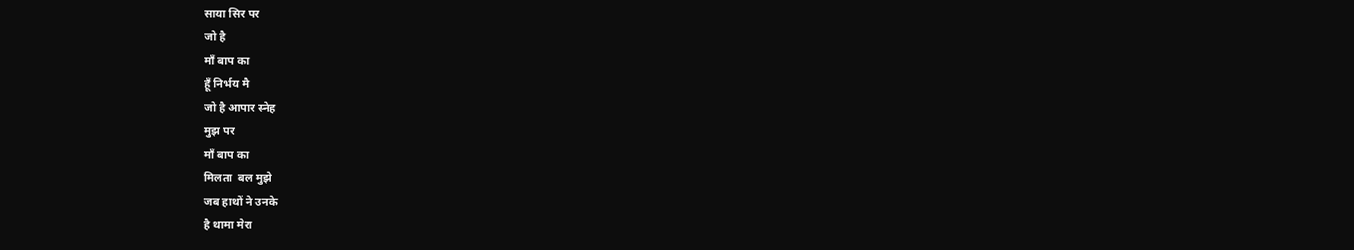साया सिर पर
जो है
माँ बाप का
हूँ निर्भय मै
जो है आपार स्नेह
मुझ पर
माँ बाप का
मिलता  बल मुझे
जब हाथों ने उनके
है थामा मेरा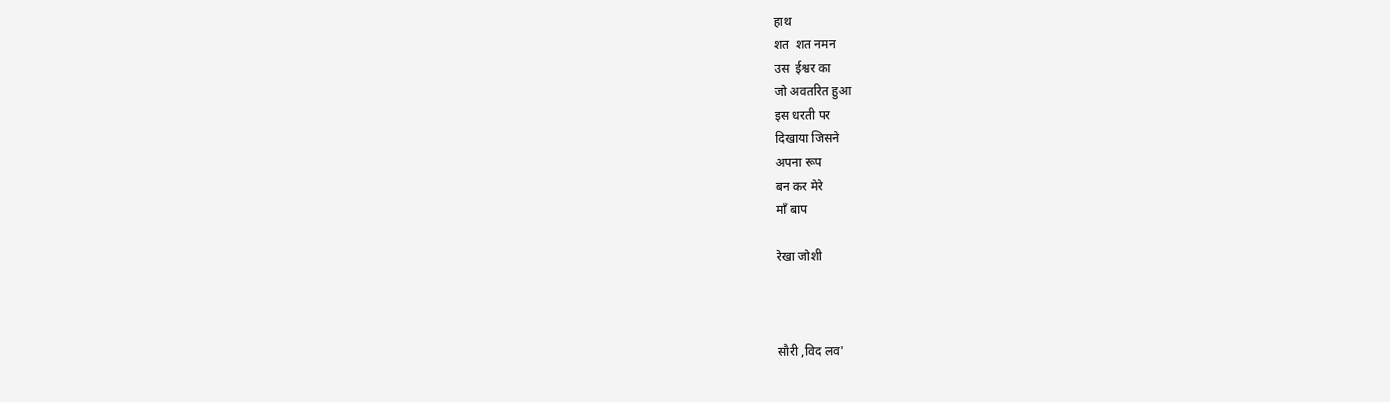हाथ
शत  शत नमन
उस  ईश्वर का
जो अवतरित हुआ
इस धरती पर
दिखाया जिसने
अपना रूप
बन कर मेरे
माँ बाप

रेखा जोशी



सौरी ,विद लव'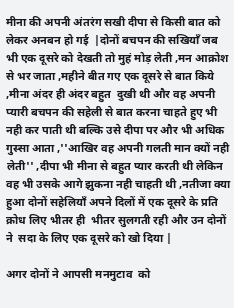मीना की अपनी अंतरंग सखी दीपा से किसी बात को लेकर अनबन हो गई  |दोनों बचपन की सखियाँ जब भी एक दूसरे को देखती तो मुहं मोड़ लेती ,मन आक्रोश से भर जाता ,महीने बीत गए एक दूसरे से बात किये ,मीना अंदर ही अंदर बहुत  दुखी थी और वह अपनी प्यारी बचपन की सहेली से बात करना चाहते हुए भी नही कर पाती थी बल्कि उसे दीपा पर और भी अधिक गुस्सा आता ,''आखिर वह अपनी गलती मान क्यों नही लेती'' ,दीपा भी मीना से बहुत प्यार करती थी लेकिन वह भी उसके आगे झुकना नही चाहती थी ,नतीजा क्या हुआ दोनों सहेलियाँ अपने दिलों में एक दूसरे के प्रति क्रोध लिए भीतर ही  भीतर सुलगती रही और उन दोनों ने  सदा के लिए एक दूसरे को खो दिया |

अगर दोनों ने आपसी मनमुटाव  को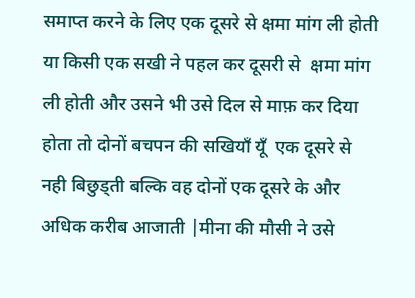समाप्त करने के लिए एक दूसरे से क्षमा मांग ली होती या किसी एक सखी ने पहल कर दूसरी से  क्षमा मांग ली होती और उसने भी उसे दिल से माफ़ कर दिया होता तो दोनों बचपन की सखियाँ यूँ  एक दूसरे से नही बिछुड्ती बल्कि वह दोनों एक दूसरे के और अधिक करीब आजाती |मीना की मौसी ने उसे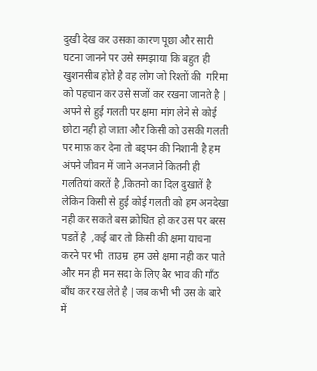दुखी देख कर उसका कारण पूछा और सारी घटना जानने पर उसे समझाया कि बहुत ही  खुशनसीब होते है वह लोग जो रिश्तों की  गरिमा को पहचान कर उसे सजों कर रखना जानते है | अपने से हुई गलती पर क्षमा मांग लेने से कोई छोटा नही हो जाता और किसी को उसकी गलती पर माफ़ कर देना तो बड्पन की निशानी है हम अंपने जीवन में जाने अनजाने कितनी ही गलतियां करतें है ,कितनो का दिल दुखातें है लेकिन किसी से हुई कोई गलती को हम अनदेखा नही कर सकते बस क्रोधित हो कर उस पर बरस पडतें है  ,कई बार तो किसी की क्षमा याचना करने पर भी  ताउम्र  हम उसे क्षमा नही कर पाते और मन ही मन सदा के लिए बैर भाव की गाँठ बाँध कर रख लेते है |जब कभी भी उस के बारे में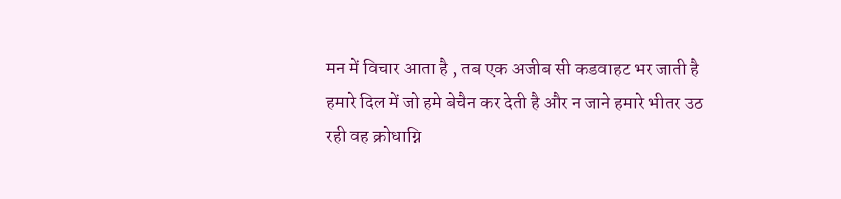मन में विचार आता है , तब एक अजीब सी कडवाहट भर जाती है हमारे दिल में जो हमे बेचैन कर देती है और न जाने हमारे भीतर उठ रही वह क्रोधाग्नि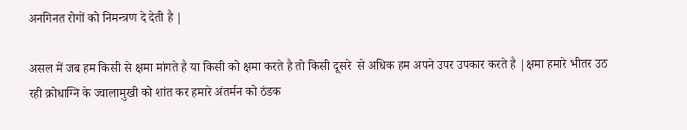अनगिनत रोगों को निमन्त्रण दे देती है |

असल में जब हम किसी से क्षमा मांगते है या किसी को क्षमा करते है तो किसी दूसरे  से अधिक हम अपने उपर उपकार करते है |क्षमा हमारे भीतर उठ रही क्रोधाग्नि के ज्वालामुखी को शांत कर हमारे अंतर्मन को ठंडक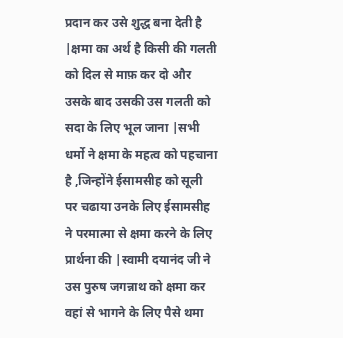प्रदान कर उसे शुद्ध बना देती है |क्षमा का अर्थ है किसी की गलती को दिल से माफ़ कर दो और उसके बाद उसकी उस गलती को सदा के लिए भूल जाना |सभी धर्मो ने क्षमा के महत्व को पहचाना है ,जिन्होंने ईसामसीह को सूली पर चढाया उनके लिए ईसामसीह ने परमात्मा से क्षमा करने के लिए प्रार्थना की |स्वामी दयानंद जी ने उस पुरुष जगन्नाथ को क्षमा कर वहां से भागने के लिए पैसे थमा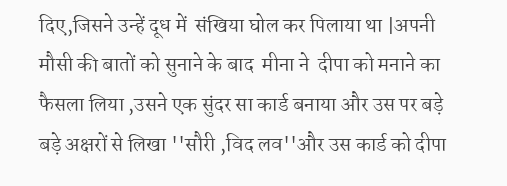दिए,जिसने उन्हें दूध में  संखिया घोल कर पिलाया था |अपनी मौसी की बातों को सुनाने के बाद  मीना ने  दीपा को मनाने का फैसला लिया ,उसने एक सुंदर सा कार्ड बनाया और उस पर बड़े बड़े अक्षरों से लिखा ''सौरी ,विद लव''और उस कार्ड को दीपा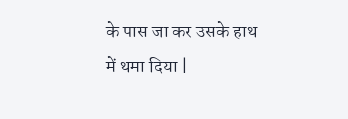के पास जा कर उसके हाथ में थमा दिया |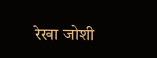रेखा जोशी